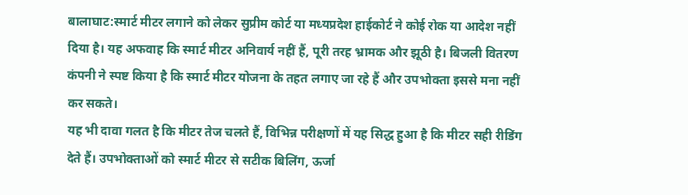बालाघाट:स्मार्ट मीटर लगाने को लेकर सुप्रीम कोर्ट या मध्यप्रदेश हाईकोर्ट ने कोई रोक या आदेश नहीं दिया है। यह अफवाह कि स्मार्ट मीटर अनिवार्य नहीं हैं, पूरी तरह भ्रामक और झूठी है। बिजली वितरण कंपनी ने स्पष्ट किया है कि स्मार्ट मीटर योजना के तहत लगाए जा रहे हैं और उपभोक्ता इससे मना नहीं कर सकते।
यह भी दावा गलत है कि मीटर तेज चलते हैं, विभिन्न परीक्षणों में यह सिद्ध हुआ है कि मीटर सही रीडिंग देते हैं। उपभोक्ताओं को स्मार्ट मीटर से सटीक बिलिंग, ऊर्जा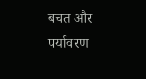बचत और पर्यावरण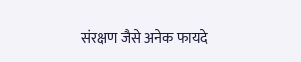संरक्षण जैसे अनेक फायदे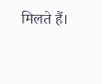मिलते हैं।